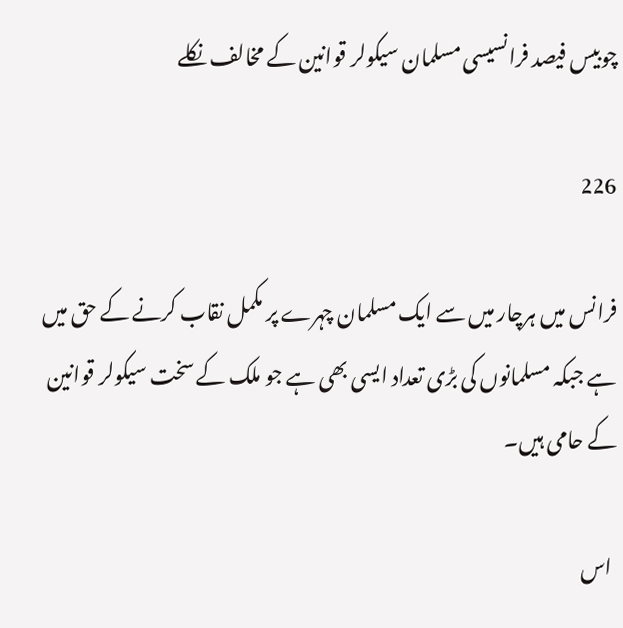چوبیس فیصد فرانسیسی مسلمان سیکولر قوانین کے مخالف نکلے

226

فرانس میں ہرچار میں سے ایک مسلمان چہرے پر مکمل نقاب کرنے کے حق میں ہے جبکہ مسلمانوں کی بڑی تعداد ایسی بھی ہے جو ملک کے سخت سیکولر قوانین کے حامی ہیں۔

 اس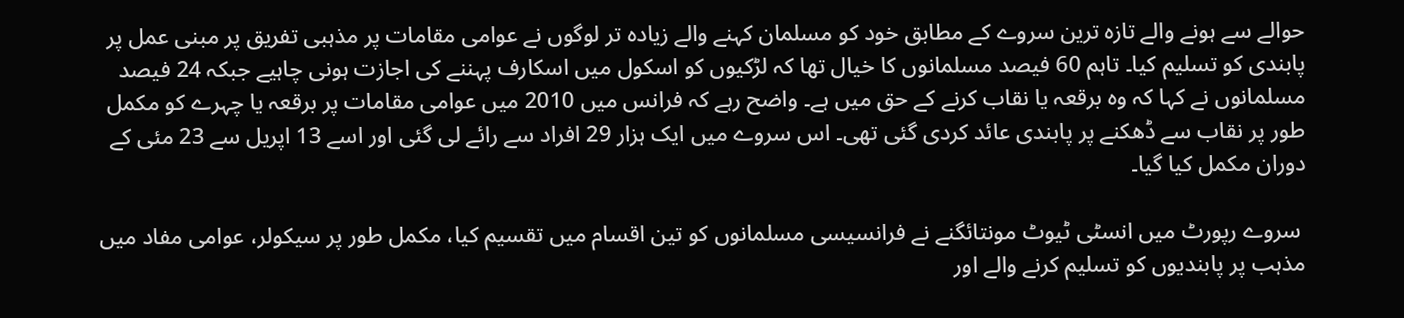حوالے سے ہونے والے تازہ ترین سروے کے مطابق خود کو مسلمان کہنے والے زیادہ تر لوگوں نے عوامی مقامات پر مذہبی تفریق پر مبنی عمل پر پابندی کو تسلیم کیا۔ تاہم 60 فیصد مسلمانوں کا خیال تھا کہ لڑکیوں کو اسکول میں اسکارف پہننے کی اجازت ہونی چاہیے جبکہ 24 فیصد مسلمانوں نے کہا کہ وہ برقعہ یا نقاب کرنے کے حق میں ہے۔ واضح رہے کہ فرانس میں 2010 میں عوامی مقامات پر برقعہ یا چہرے کو مکمل طور پر نقاب سے ڈھکنے پر پابندی عائد کردی گئی تھی۔ اس سروے میں ایک ہزار 29 افراد سے رائے لی گئی اور اسے 13 اپریل سے 23 مئی کے دوران مکمل کیا گیا۔

 سروے رپورٹ میں انسٹی ٹیوٹ مونتائگنے نے فرانسیسی مسلمانوں کو تین اقسام میں تقسیم کیا، مکمل طور پر سیکولر، عوامی مفاد میں مذہب پر پابندیوں کو تسلیم کرنے والے اور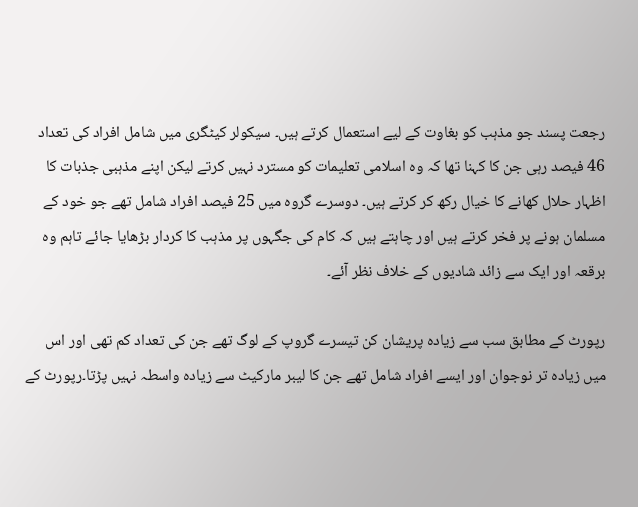رجعت پسند جو مذہب کو بغاوت کے لیے استعمال کرتے ہیں۔ سیکولر کیٹگری میں شامل افراد کی تعداد 46 فیصد رہی جن کا کہنا تھا کہ وہ اسلامی تعلیمات کو مسترد نہیں کرتے لیکن اپنے مذہبی جذبات کا اظہار حلال کھانے کا خیال رکھ کر کرتے ہیں۔ دوسرے گروہ میں 25 فیصد افراد شامل تھے جو خود کے مسلمان ہونے پر فخر کرتے ہیں اور چاہتے ہیں کہ کام کی جگہوں پر مذہب کا کردار بڑھایا جائے تاہم وہ برقعہ اور ایک سے زائد شادیوں کے خلاف نظر آئے۔

رپورٹ کے مطابق سب سے زیادہ پریشان کن تیسرے گروپ کے لوگ تھے جن کی تعداد کم تھی اور اس میں زیادہ تر نوجوان اور ایسے افراد شامل تھے جن کا لیبر مارکیٹ سے زیادہ واسطہ نہیں پڑتا۔رپورٹ کے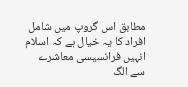مطابق اس گروپ میں شامل افراد کا یہ خیال ہے کہ اسلام انہیں فرانسیسی معاشرے سے الگ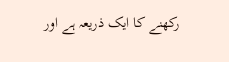رکھنے کا ایک ذریعہ ہے اور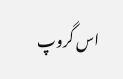اس گروپ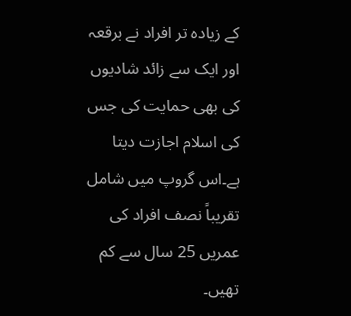کے زیادہ تر افراد نے برقعہ اور ایک سے زائد شادیوں کی بھی حمایت کی جس کی اسلام اجازت دیتا ہے۔اس گروپ میں شامل تقریباً نصف افراد کی عمریں 25 سال سے کم تھیں۔